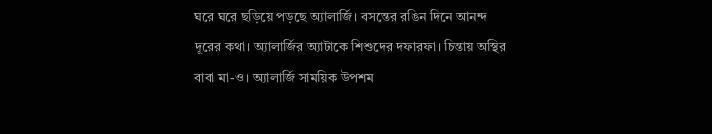ঘরে ঘরে ছড়িয়ে পড়ছে অ্যালার্জি। বসন্তের রঙিন দিনে আনন্দ দূরের কথা। অ্যালার্জির অ্যাটাকে শিশুদের দফারফা। চিন্তায় অস্থির বাবা মা-ও। অ্যালার্জি সাময়িক উপশম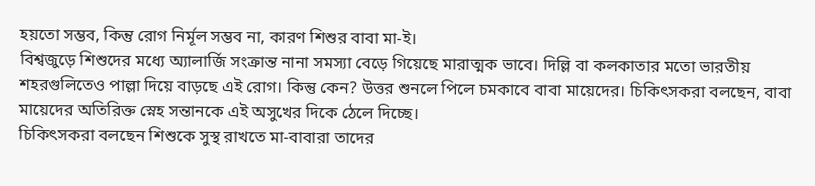হয়তো সম্ভব, কিন্তু রোগ নির্মূল সম্ভব না, কারণ শিশুর বাবা মা-ই।
বিশ্বজুড়ে শিশুদের মধ্যে অ্যালার্জি সংক্রান্ত নানা সমস্যা বেড়ে গিয়েছে মারাত্মক ভাবে। দিল্লি বা কলকাতার মতো ভারতীয় শহরগুলিতেও পাল্লা দিয়ে বাড়ছে এই রোগ। কিন্তু কেন? উত্তর শুনলে পিলে চমকাবে বাবা মায়েদের। চিকিৎসকরা বলছেন, বাবা মায়েদের অতিরিক্ত স্নেহ সন্তানকে এই অসুখের দিকে ঠেলে দিচ্ছে।
চিকিৎসকরা বলছেন শিশুকে সুস্থ রাখতে মা-বাবারা তাদের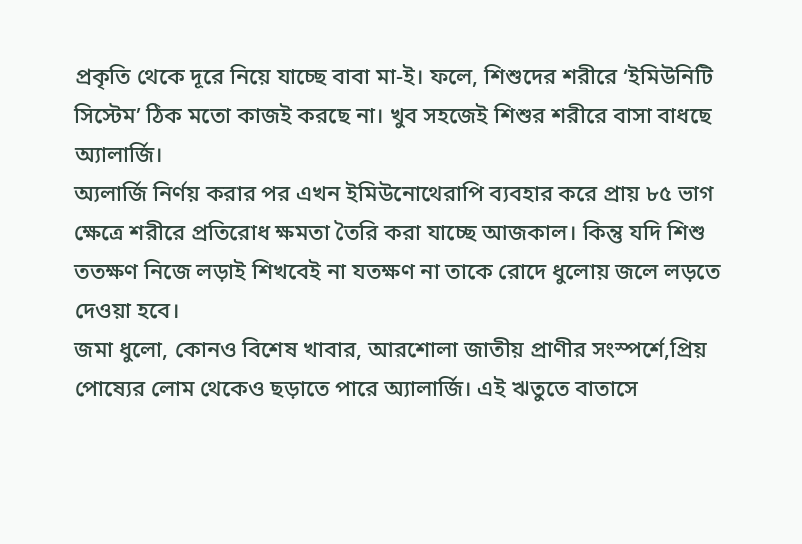প্রকৃতি থেকে দূরে নিয়ে যাচ্ছে বাবা মা-ই। ফলে, শিশুদের শরীরে ‘ইমিউনিটি সিস্টেম’ ঠিক মতো কাজই করছে না। খুব সহজেই শিশুর শরীরে বাসা বাধছে অ্যালার্জি।
অ্যলার্জি নির্ণয় করার পর এখন ইমিউনোথেরাপি ব্যবহার করে প্রায় ৮৫ ভাগ ক্ষেত্রে শরীরে প্রতিরোধ ক্ষমতা তৈরি করা যাচ্ছে আজকাল। কিন্তু যদি শিশু ততক্ষণ নিজে লড়াই শিখবেই না যতক্ষণ না তাকে রোদে ধুলোয় জলে লড়তে দেওয়া হবে।
জমা ধুলো, কোনও বিশেষ খাবার, আরশোলা জাতীয় প্রাণীর সংস্পর্শে,প্রিয় পোষ্যের লোম থেকেও ছড়াতে পারে অ্যালার্জি। এই ঋতুতে বাতাসে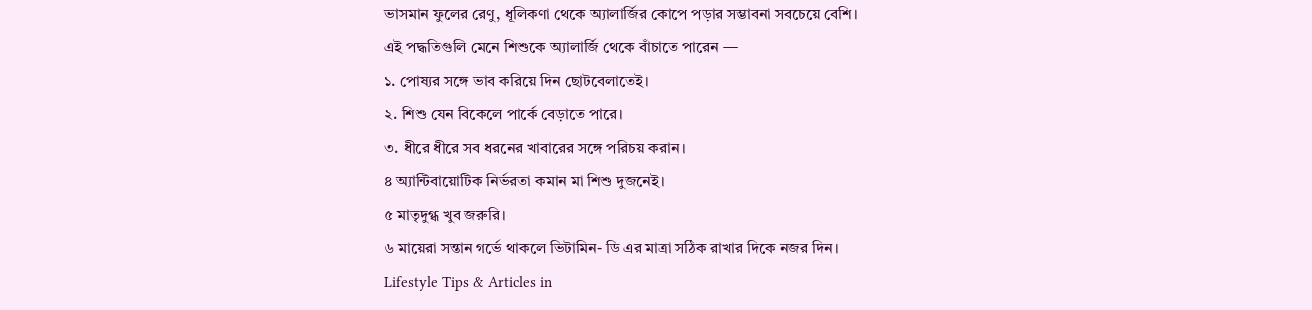ভাসমান ফুলের রেণু, ধূলিকণা থেকে অ্যালার্জির কোপে পড়ার সম্ভাবনা সবচেয়ে বেশি।
এই পদ্ধতিগুলি মেনে শিশুকে অ্যালার্জি থেকে বাঁচাতে পারেন —
১. পোষ্যর সঙ্গে ভাব করিয়ে দিন ছোটবেলাতেই।
২. শিশু যেন বিকেলে পার্কে বেড়াতে পারে।
৩. ধীরে ধীরে সব ধরনের খাবারের সঙ্গে পরিচয় করান।
৪ অ্যান্টিবায়োটিক নির্ভরতা কমান মা শিশু দুজনেই।
৫ মাতৃদুগ্ধ খুব জরুরি।
৬ মায়েরা সন্তান গর্ভে থাকলে ভিটামিন- ডি এর মাত্রা সঠিক রাখার দিকে নজর দিন।
Lifestyle Tips & Articles in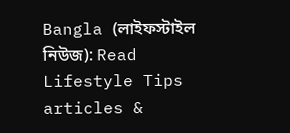Bangla (লাইফস্টাইল নিউজ): Read Lifestyle Tips articles &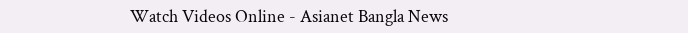Watch Videos Online - Asianet Bangla News